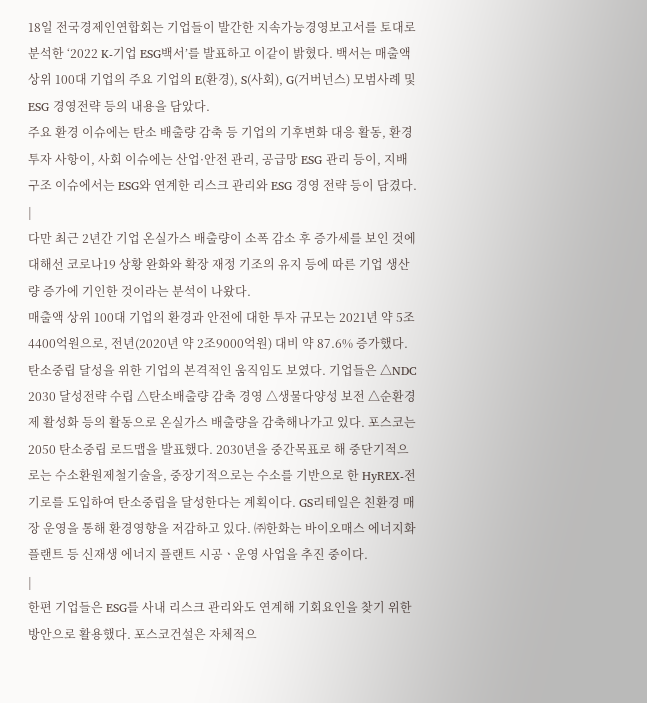18일 전국경제인연합회는 기업들이 발간한 지속가능경영보고서를 토대로 분석한 ‘2022 K-기업 ESG백서’를 발표하고 이같이 밝혔다. 백서는 매출액 상위 100대 기업의 주요 기업의 E(환경), S(사회), G(거버넌스) 모범사례 및 ESG 경영전략 등의 내용을 담았다.
주요 환경 이슈에는 탄소 배출량 감축 등 기업의 기후변화 대응 활동, 환경 투자 사항이, 사회 이슈에는 산업·안전 관리, 공급망 ESG 관리 등이, 지배구조 이슈에서는 ESG와 연계한 리스크 관리와 ESG 경영 전략 등이 담겼다.
|
다만 최근 2년간 기업 온실가스 배출량이 소폭 감소 후 증가세를 보인 것에 대해선 코로나19 상황 완화와 확장 재정 기조의 유지 등에 따른 기업 생산량 증가에 기인한 것이라는 분석이 나왔다.
매출액 상위 100대 기업의 환경과 안전에 대한 투자 규모는 2021년 약 5조4400억원으로, 전년(2020년 약 2조9000억원) 대비 약 87.6% 증가했다.
탄소중립 달성을 위한 기업의 본격적인 움직임도 보였다. 기업들은 △NDC 2030 달성전략 수립 △탄소배출량 감축 경영 △생물다양성 보전 △순환경제 활성화 등의 활동으로 온실가스 배출량을 감축해나가고 있다. 포스코는 2050 탄소중립 로드맵을 발표했다. 2030년을 중간목표로 해 중단기적으로는 수소환원제철기술을, 중장기적으로는 수소를 기반으로 한 HyREX-전기로를 도입하여 탄소중립을 달성한다는 계획이다. GS리테일은 친환경 매장 운영을 통해 환경영향을 저감하고 있다. ㈜한화는 바이오매스 에너지화 플랜트 등 신재생 에너지 플랜트 시공ㆍ운영 사업을 추진 중이다.
|
한편 기업들은 ESG를 사내 리스크 관리와도 연계해 기회요인을 찾기 위한 방안으로 활용했다. 포스코건설은 자체적으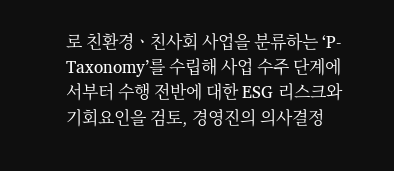로 친환경ㆍ친사회 사업을 분류하는 ‘P-Taxonomy’를 수립해 사업 수주 단계에서부터 수행 전반에 대한 ESG 리스크와 기회요인을 검토, 경영진의 의사결정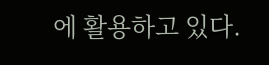에 활용하고 있다.